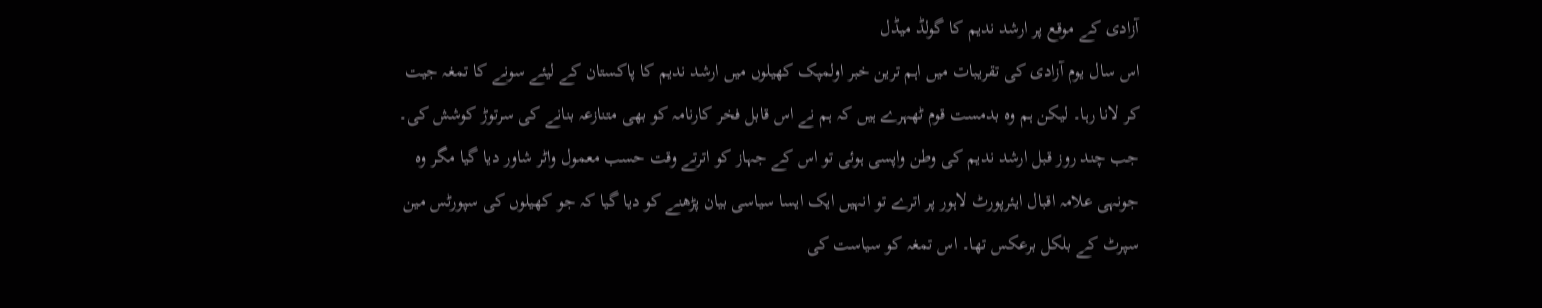آزادی کے موقع پر ارشد ندیم کا گولڈ میڈل
اس سال یوم آزادی کی تقریبات میں اہم ترین خبر اولمپک کھیلوں میں ارشد ندیم کا پاکستان کے لیئے سونے کا تمغہ جیت کر لانا رہا۔ لیکن ہم وہ بدمست قوم ٹھہرے ہیں کہ ہم نے اس قابل فخر کارنامہ کو بھی متنازعہ بنانے کی سرتوڑ کوشش کی۔ جب چند روز قبل ارشد ندیم کی وطن واپسی ہوئی تو اس کے جہاز کو اترتے وقت حسب معمول واٹر شاور دیا گیا مگر وہ جونہی علامہ اقبال ایئرپورٹ لاہور پر اترے تو انہیں ایک ایسا سیاسی بیان پڑھنے کو دیا گیا کہ جو کھیلوں کی سپورٹس مین سپرٹ کے بلکل برعکس تھا۔ اس تمغہ کو سیاست کی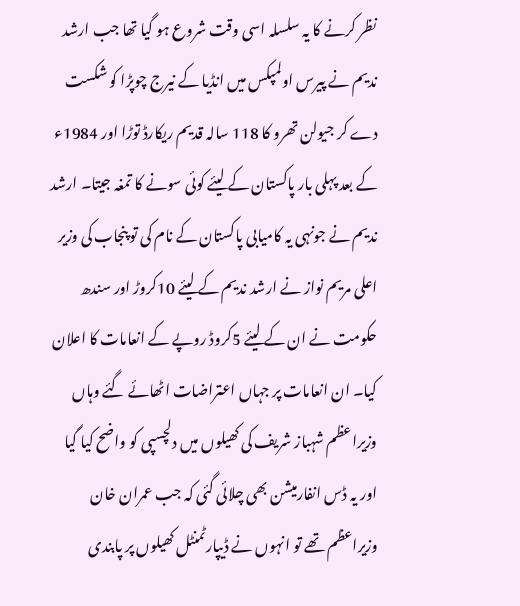نظر کرنے کا یہ سلسلہ اسی وقت شروع ہو گیا تھا جب ارشد ندیم نے پیرس اولمپکس میں انڈیا کے نیرج چوپڑا کو شکست دے کر جیولن تھرو کا 118 سالہ قدیم ریکارڈ توڑا اور 1984ء کے بعد پہلی بار پاکستان کے لیئے کوئی سونے کا تمغہ جیتا۔ ارشد ندیم نے جونہی یہ کامیابی پاکستان کے نام کی تو پنجاب کی وزیر اعلی مریم نواز نے ارشد ندیم کے لیئے 10کروڑ اور سندھ حکومت نے ان کے لیئے 5کروڈ روپے کے انعامات کا اعلان کیا۔ ان انعامات پر جہاں اعتراضات اٹھائے گئے وہاں وزیراعظم شہباز شریف کی کھیلوں میں دلچسپی کو واضح کیا گیا اور یہ ڈس انفارمیشن بھی چلائی گئی کہ جب عمران خان وزیراعظم تھے تو انہوں نے ڈیپارٹمنٹل کھیلوں پر پابندی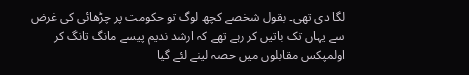لگا دی تھی۔ بقول شخصے کچھ لوگ تو حکومت پر چڑھائی کی غرض سے یہاں تک باتیں کر رہے تھے کہ ارشد ندیم پیسے مانگ تانگ کر اولمپکس مقابلوں میں حصہ لینے لئے گیا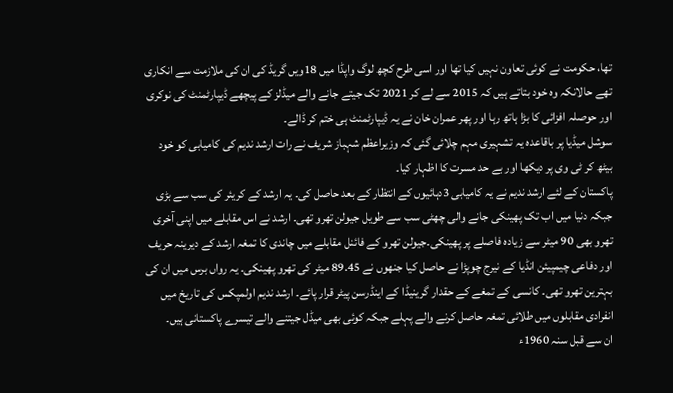تھا، حکومت نے کوئی تعاون نہیں کیا تھا اور اسی طرح کچھ لوگ واپڈا میں 18ویں گریڈ کی ان کی ملازمت سے انکاری تھے حالانکہ وہ خود بتاتے ہیں کہ 2015 سے لے کر 2021 تک جیتے جانے والے میڈلز کے پیچھے ڈیپارٹمنٹ کی نوکری اور حوصلہ افزائی کا بڑا ہاتھ رہا اور پھر عمران خان نے یہ ڈیپارٹمنٹ ہی ختم کر ڈالے۔
سوشل میڈیا پر باقاعدہ یہ تشہیری مہم چلائی گئی کہ وزیراعظم شہباز شریف نے رات ارشد ندیم کی کامیابی کو خود بیٹھ کر ٹی وی پر دیکھا اور بے حد مسرت کا اظہار کیا۔
پاکستان کے لئے ارشد ندیم نے یہ کامیابی 3دہائیوں کے انتظار کے بعد حاصل کی۔ یہ ارشد کے کریئر کی سب سے بڑی جبکہ دنیا میں اب تک پھینکی جانے والی چھٹی سب سے طویل جیولن تھرو تھی۔ ارشد نے اس مقابلے میں اپنی آخری تھرو بھی 90 میٹر سے زیادہ فاصلے پر پھینکی۔جیولن تھرو کے فائنل مقابلے میں چاندی کا تمغہ ارشد کے دیرینہ حریف اور دفاعی چیمپیئن انڈیا کے نیرج چوپڑا نے حاصل کیا جنھوں نے 89.45 میٹر کی تھرو پھینکی۔ یہ رواں برس میں ان کی بہترین تھرو تھی۔ کانسی کے تمغے کے حقدار گرینیڈا کے اینڈرسن پیٹر قرار پائے۔ ارشد ندیم اولمپکس کی تاریخ میں انفرادی مقابلوں میں طلائی تمغہ حاصل کرنے والے پہلے جبکہ کوئی بھی میڈل جیتنے والے تیسرے پاکستانی ہیں۔
ان سے قبل سنہ 1960ء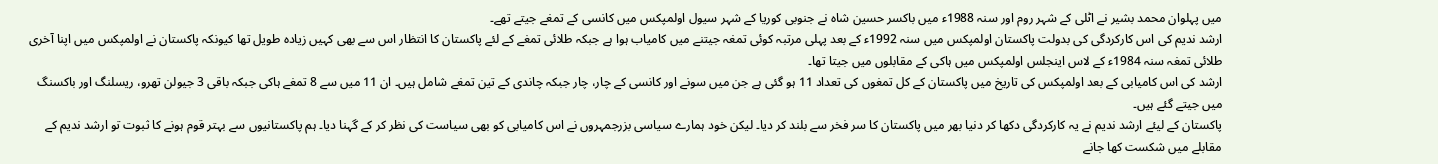میں پہلوان محمد بشیر نے اٹلی کے شہر روم اور سنہ 1988ء میں باکسر حسین شاہ نے جنوبی کوریا کے شہر سیول اولمپکس میں کانسی کے تمغے جیتے تھے۔
ارشد ندیم کی اس کارکردگی کی بدولت پاکستان اولمپکس میں سنہ 1992ء کے بعد پہلی مرتبہ کوئی تمغہ جیتنے میں کامیاب ہوا ہے جبکہ طلائی تمغے کے لئے پاکستان کا انتظار اس سے بھی کہیں زیادہ طویل تھا کیونکہ پاکستان نے اولمپکس میں اپنا آخری طلائی تمغہ سنہ 1984ء کے لاس اینجلس اولمپکس میں ہاکی کے مقابلوں میں جیتا تھا۔
ارشد کی اس کامیابی کے بعد اولمپکس کی تاریخ میں پاکستان کے کل تمغوں کی تعداد 11 ہو گئی ہے جن میں سونے اور کانسی کے چار، چار جبکہ چاندی کے تین تمغے شامل ہیں۔ ان 11 میں سے 8 تمغے ہاکی جبکہ باقی 3 جیولن تھرو، ریسلنگ اور باکسنگ میں جیتے گئے ہیں۔
پاکستان کے لیئے ارشد ندیم نے یہ کارکردگی دکھا کر دنیا بھر میں پاکستان کا سر فخر سے بلند کر دیا۔ لیکن خود ہمارے سیاسی بزرجمہروں نے اس کامیابی کو بھی سیاست کی نظر کر کے گہنا دیا۔ ہم پاکستانیوں سے بہتر قوم ہونے کا ثبوت تو ارشد ندیم کے مقابلے میں شکست کھا جانے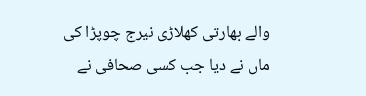والے بھارتی کھلاڑی نیرج چوپڑا کی ماں نے دیا جب کسی صحافی نے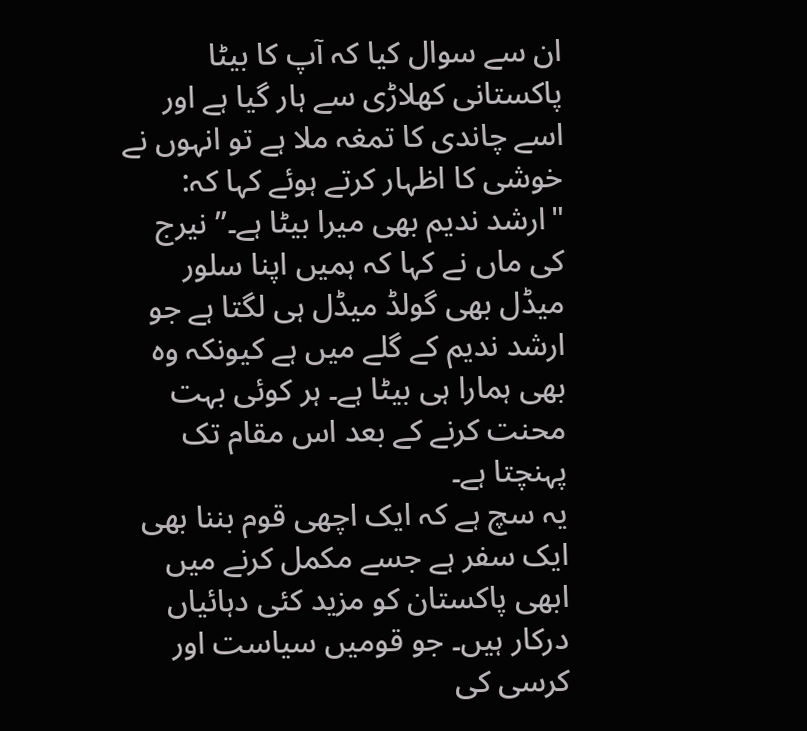ان سے سوال کیا کہ آپ کا بیٹا پاکستانی کھلاڑی سے ہار گیا ہے اور اسے چاندی کا تمغہ ملا ہے تو انہوں نے خوشی کا اظہار کرتے ہوئے کہا کہ: "ارشد ندیم بھی میرا بیٹا ہے۔” نیرج کی ماں نے کہا کہ ہمیں اپنا سلور میڈل بھی گولڈ میڈل ہی لگتا ہے جو ارشد ندیم کے گلے میں ہے کیونکہ وہ بھی ہمارا ہی بیٹا ہے۔ ہر کوئی بہت محنت کرنے کے بعد اس مقام تک پہنچتا ہے۔
یہ سچ ہے کہ ایک اچھی قوم بننا بھی ایک سفر ہے جسے مکمل کرنے میں ابھی پاکستان کو مزید کئی دہائیاں درکار ہیں۔ جو قومیں سیاست اور کرسی کی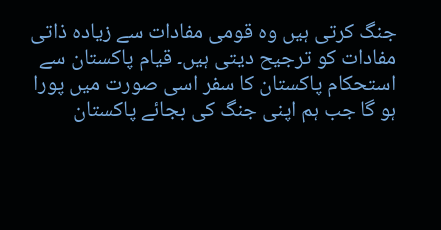جنگ کرتی ہیں وہ قومی مفادات سے زیادہ ذاتی مفادات کو ترجیح دیتی ہیں۔ قیام پاکستان سے استحکام پاکستان کا سفر اسی صورت میں پورا ہو گا جب ہم اپنی جنگ کی بجائے پاکستان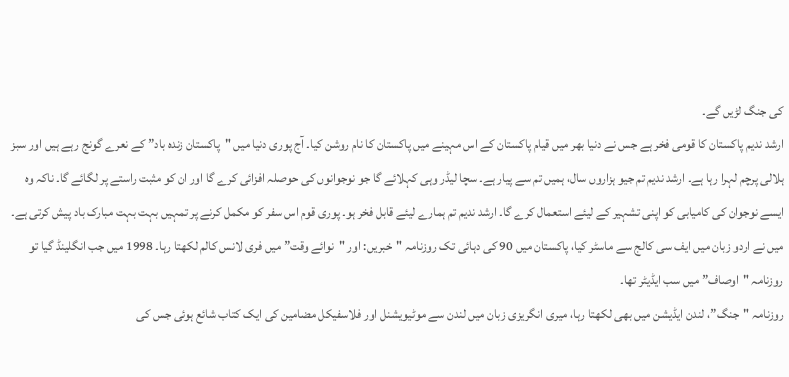کی جنگ لڑیں گے۔
ارشد ندیم پاکستان کا قومی فخر ہے جس نے دنیا بھر میں قیام پاکستان کے اس مہینے میں پاکستان کا نام روشن کیا۔ آج پوری دنیا میں "پاکستان زندہ باد” کے نعرے گونج رہے ہیں اور سبز ہلالی پرچم لہرا رہا ہے۔ ارشد ندیم تم جیو ہزاروں سال، ہمیں تم سے پیار ہے۔ سچا لیڈر وہی کہلائے گا جو نوجوانوں کی حوصلہ افزائی کرے گا اور ان کو مثبت راستے پر لگائے گا۔ ناکہ وہ ایسے نوجوان کی کامیابی کو اپنی تشہیر کے لیئے استعمال کرے گا۔ ارشد ندیم تم ہمارے لیئے قابل فخر ہو۔ پوری قوم اس سفر کو مکمل کرنے پر تمہیں بہت بہت مبارک باد پیش کرتی ہے۔
میں نے اردو زبان میں ایف سی کالج سے ماسٹر کیا، پاکستان میں 90 کی دہائی تک روزنامہ "خبریں: اور "نوائے وقت” میں فری لانس کالم لکھتا رہا۔ 1998 میں جب انگلینڈ گیا تو روزنامہ "اوصاف” میں سب ایڈیٹر تھا۔
روزنامہ "جنگ”، لندن ایڈیشن میں بھی لکھتا رہا، میری انگریزی زبان میں لندن سے موٹیویشنل اور فلاسفیکل مضامین کی ایک کتاب شائع ہوئی جس کی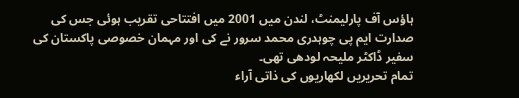ہاؤس آف پارلیمنٹ، لندن میں 2001 میں افتتاحی تقریب ہوئی جس کی صدارت ایم پی چوہدری محمد سرور نے کی اور مہمان خصوصی پاکستان کی سفیر ڈاکٹر ملیحہ لودھی تھی۔
تمام تحریریں لکھاریوں کی ذاتی آراء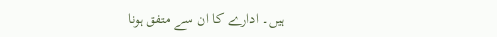ہیں۔ ادارے کا ان سے متفق ہونا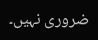ضروری نہیں۔